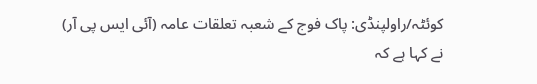کوئٹہ/راولپنڈی: پاک فوج کے شعبہ تعلقات عامہ (آئی ایس پی آر) نے کہا ہے کہ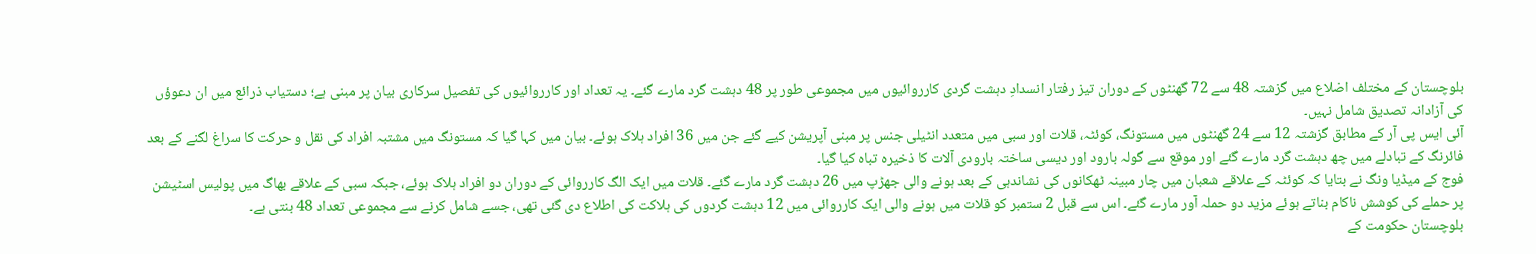بلوچستان کے مختلف اضلاع میں گزشتہ 48 سے 72 گھنٹوں کے دوران تیز رفتار انسدادِ دہشت گردی کارروائیوں میں مجموعی طور پر 48 دہشت گرد مارے گئے۔ یہ تعداد اور کارروائیوں کی تفصیل سرکاری بیان پر مبنی ہے؛ دستیاب ذرائع میں ان دعوؤں کی آزادانہ تصدیق شامل نہیں۔
آئی ایس پی آر کے مطابق گزشتہ 12 سے 24 گھنٹوں میں مستونگ، کوئٹہ، قلات اور سبی میں متعدد انٹیلی جنس پر مبنی آپریشن کیے گئے جن میں 36 افراد ہلاک ہوئے۔ بیان میں کہا گیا کہ مستونگ میں مشتبہ افراد کی نقل و حرکت کا سراغ لگنے کے بعد فائرنگ کے تبادلے میں چھ دہشت گرد مارے گئے اور موقع سے گولہ بارود اور دیسی ساختہ بارودی آلات کا ذخیرہ تباہ کیا گیا۔
فوج کے میڈیا ونگ نے بتایا کہ کوئٹہ کے علاقے شعبان میں چار مبینہ ٹھکانوں کی نشاندہی کے بعد ہونے والی جھڑپ میں 26 دہشت گرد مارے گئے۔ قلات میں ایک الگ کارروائی کے دوران دو افراد ہلاک ہوئے، جبکہ سبی کے علاقے بھاگ میں پولیس اسٹیشن پر حملے کی کوشش ناکام بناتے ہوئے مزید دو حملہ آور مارے گئے۔ اس سے قبل 2 ستمبر کو قلات میں ہونے والی ایک کارروائی میں 12 دہشت گردوں کی ہلاکت کی اطلاع دی گئی تھی، جسے شامل کرنے سے مجموعی تعداد 48 بنتی ہے۔
بلوچستان حکومت کے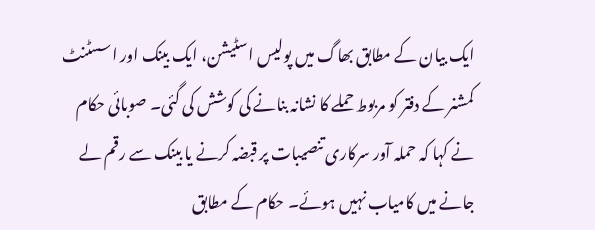ایک بیان کے مطابق بھاگ میں پولیس اسٹیشن، ایک بینک اور اسسٹنٹ کمشنر کے دفتر کو مربوط حملے کا نشانہ بنانے کی کوشش کی گئی۔ صوبائی حکام نے کہا کہ حملہ آور سرکاری تنصیبات پر قبضہ کرنے یا بینک سے رقم لے جانے میں کامیاب نہیں ہوئے۔ حکام کے مطابق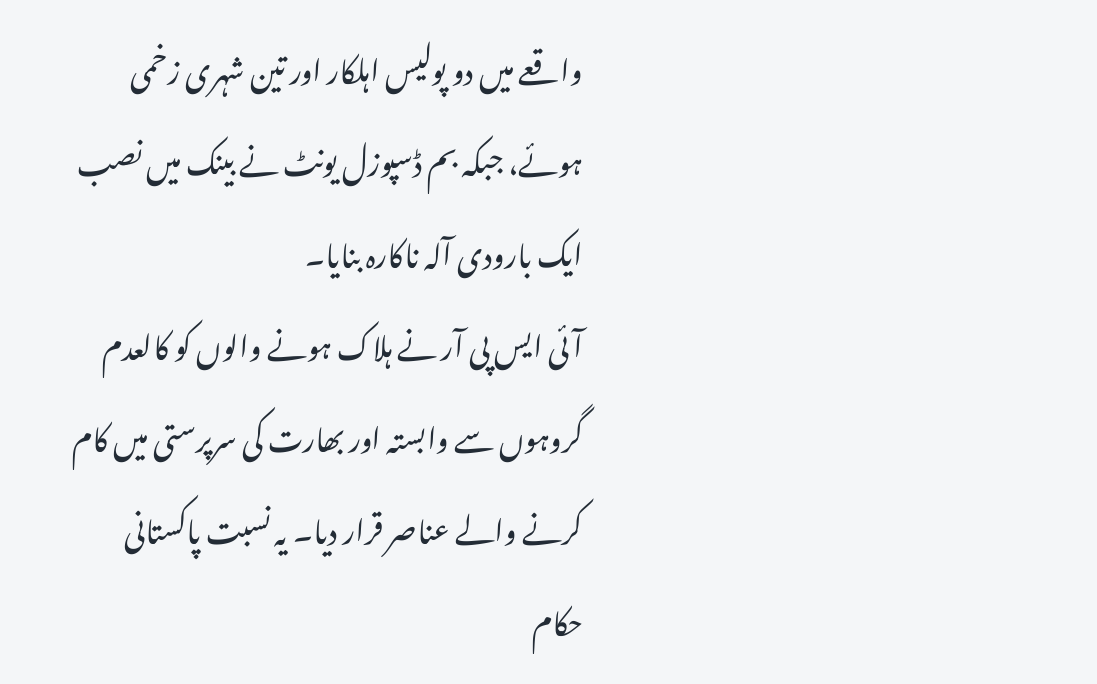واقعے میں دو پولیس اہلکار اور تین شہری زخمی ہوئے، جبکہ بم ڈسپوزل یونٹ نے بینک میں نصب ایک بارودی آلہ ناکارہ بنایا۔
آئی ایس پی آر نے ہلاک ہونے والوں کو کالعدم گروہوں سے وابستہ اور بھارت کی سرپرستی میں کام کرنے والے عناصر قرار دیا۔ یہ نسبت پاکستانی حکام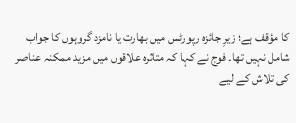کا مؤقف ہے؛ زیرِ جائزہ رپورٹس میں بھارت یا نامزد گروہوں کا جواب شامل نہیں تھا۔ فوج نے کہا کہ متاثرہ علاقوں میں مزید ممکنہ عناصر کی تلاش کے لیے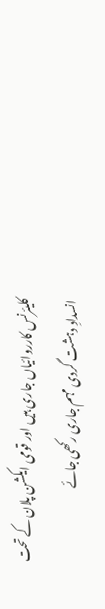کلیئرنس کارروائیاں جاری ہیں اور قومی ایکشن پلان کے تحت انسدادِ دہشت گردی مہم جاری رکھی جائے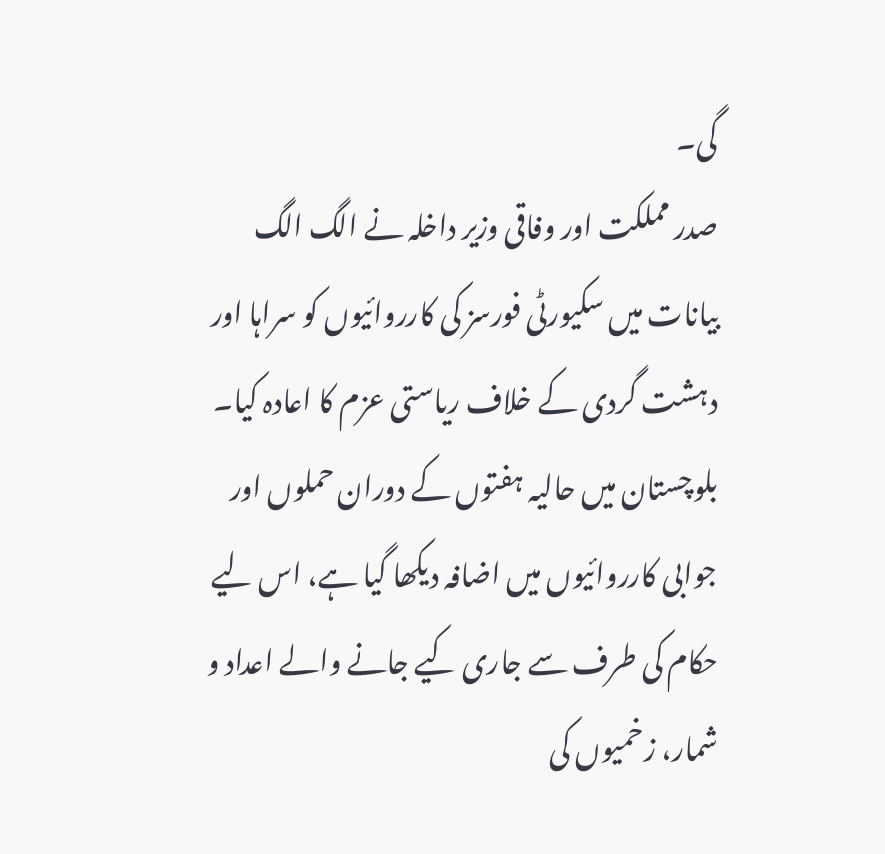گی۔
صدر مملکت اور وفاقی وزیر داخلہ نے الگ الگ بیانات میں سکیورٹی فورسز کی کارروائیوں کو سراہا اور دہشت گردی کے خلاف ریاستی عزم کا اعادہ کیا۔ بلوچستان میں حالیہ ہفتوں کے دوران حملوں اور جوابی کارروائیوں میں اضافہ دیکھا گیا ہے، اس لیے حکام کی طرف سے جاری کیے جانے والے اعداد و شمار، زخمیوں کی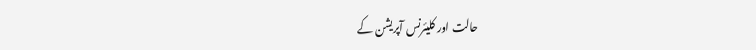حالت اور کلیئرنس آپریشن کے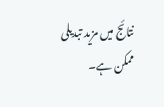نتائج میں مزید تبدیلی ممکن ہے۔